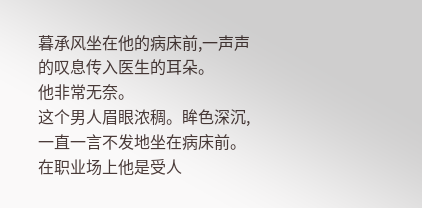暮承风坐在他的病床前,一声声的叹息传入医生的耳朵。
他非常无奈。
这个男人眉眼浓稠。眸色深沉,一直一言不发地坐在病床前。
在职业场上他是受人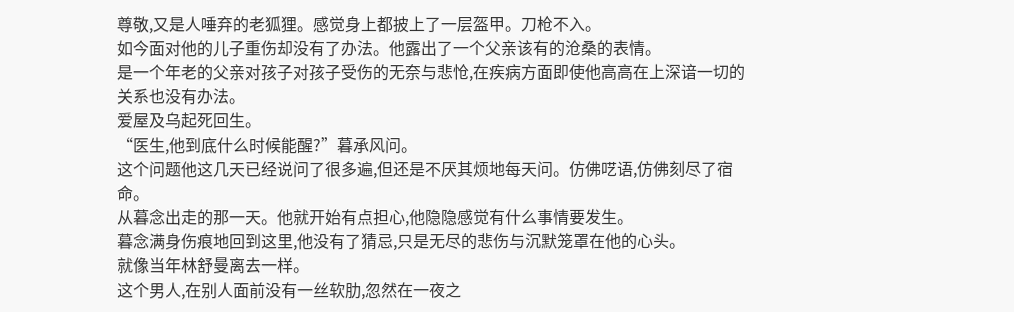尊敬,又是人唾弃的老狐狸。感觉身上都披上了一层盔甲。刀枪不入。
如今面对他的儿子重伤却没有了办法。他露出了一个父亲该有的沧桑的表情。
是一个年老的父亲对孩子对孩子受伤的无奈与悲怆,在疾病方面即使他高高在上深谙一切的关系也没有办法。
爱屋及乌起死回生。
“医生,他到底什么时候能醒?”暮承风问。
这个问题他这几天已经说问了很多遍,但还是不厌其烦地每天问。仿佛呓语,仿佛刻尽了宿命。
从暮念出走的那一天。他就开始有点担心,他隐隐感觉有什么事情要发生。
暮念满身伤痕地回到这里,他没有了猜忌,只是无尽的悲伤与沉默笼罩在他的心头。
就像当年林舒曼离去一样。
这个男人,在别人面前没有一丝软肋,忽然在一夜之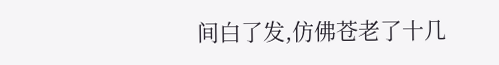间白了发,仿佛苍老了十几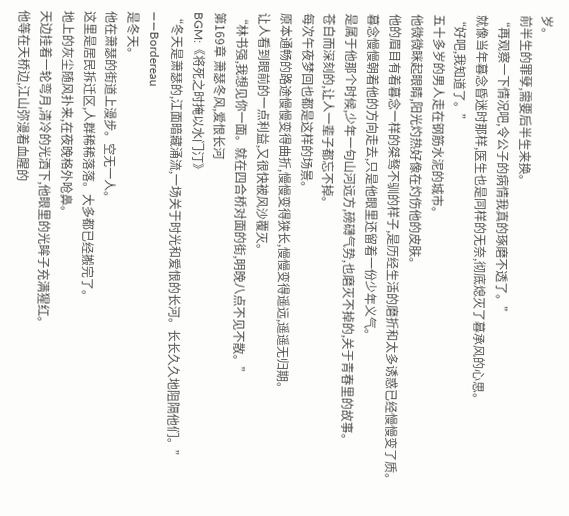岁。
前半生的罪孽,需要后半生来换。
“再观察一下情况吧,令公子的病情我真的琢磨不透了。”
就像当年暮念昏迷时那样,医生也是同样的无奈,彻底熄灭了暮承风的心思。
“好吧,我知道了。”
五十多岁的男人走在钢筋水泥的城市。
他微微眯起眼睛,阳光灼热好像在灼伤他的皮肤。
他的眉目有着暮念一样的桀骜不驯的样子,是历经生活的磨折和太多诱惑已经慢慢变了质。
暮念慢慢朝着他的方向走去,只是他眼里还留着一份少年义气。
是属于他那个时候,少年一句山河远方,磅礴气势,也磨灭不掉的,关于青春里的故事。
苍白而深刻的,让人一辈子都忘不掉。
每次午夜梦回也都是这样的场景。
原本通畅的路途慢慢变得曲折,慢慢变得狭长,慢慢变得遥远,遥遥无归期。
让人看到眼前的一点利益,又很快被风沙覆灭。
“林书强,我想见你一面。就在四合桥对面的街,明晚八点不见不散。”
第169章 萧瑟冬风,爱恨长河
BGM:《将死之时掩以水门汀》
“冬天是萧瑟的,江面暗藏涌流,一场关于时光和爱恨的长河。长长久久地阻隔他们。”
——Bordereau
是冬天。
他在萧瑟的街道上漫步。空无一人。
这里是居民拆迁区,人群稀稀落落。大多都已经搬完了。
地上的灰尘随风扑来,在夜晚格外呛鼻。
天边挂着一轮弯月,清冷的光洒下,他眼里的光眸子充满猩红。
他等在天桥边,江山弥漫着血腥的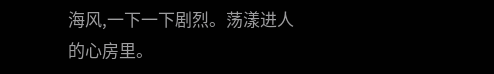海风,一下一下剧烈。荡漾进人的心房里。